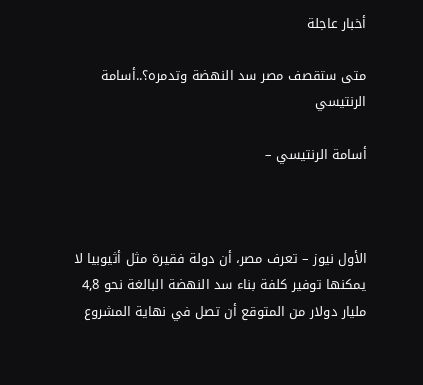أخبار عاجلة

متى ستقصف مصر سد النهضة وتدمره؟..أسامة الرنتيسي

أسامة الرنتيسي –



الأول نيوز – تعرف مصر، أن دولة فقيرة مثل أثيوبيا لا يمكنها توفير كلفة بناء سد النهضة البالغة نحو 4,8 مليار دولار من المتوقع أن تصل في نهاية المشروع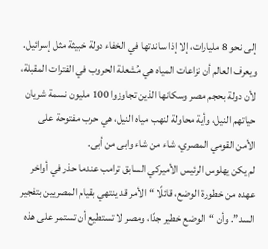إلى نحو 8 مليارات، إلا إذا ساندتها في الخفاء دولة خبيثة مثل إسرائيل.
ويعرف العالم أن نزاعات المياه هي مُشعلة الحروب في الفترات المقبلة، لأن دولة بحجم مصر وسكانها الذين تجاوزوا 100 مليون نسمة شريان حياتهم النيل، وأية محاولة لنهب مياه النيل، هي حرب مفتوحة على الأمن القومي المصري، شاء من شاء وابى من أبى.
لم يكن يهلوس الرئيس الأميركي السابق ترامب عندما حذر في أواخر عهده من خطورة الوضع، قائلًا “الأمر قد ينتهي بقيام المصريين بتفجير السد”. وأن “الوضع خطير جدًا، ومصر لا تستطيع أن تستمر على هذه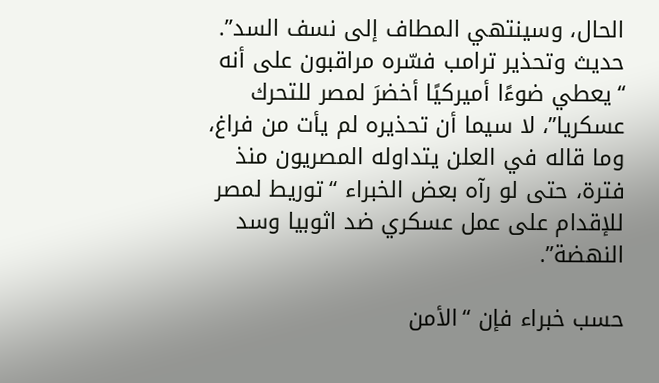الحال، وسينتهي المطاف إلى نسف السد”.
حديث وتحذير ترامب فسّره مراقبون على أنه “يعطي ضوءًا أميركيًا أخضرَ لمصر للتحرك عسكريا”، لا سيما أن تحذيره لم يأت من فراغ، وما قاله في العلن يتداوله المصريون منذ فترة، حتى لو رآه بعض الخبراء “توريط لمصر للإقدام على عمل عسكري ضد اثوبيا وسد النهضة”.

حسب خبراء فإن “الأمن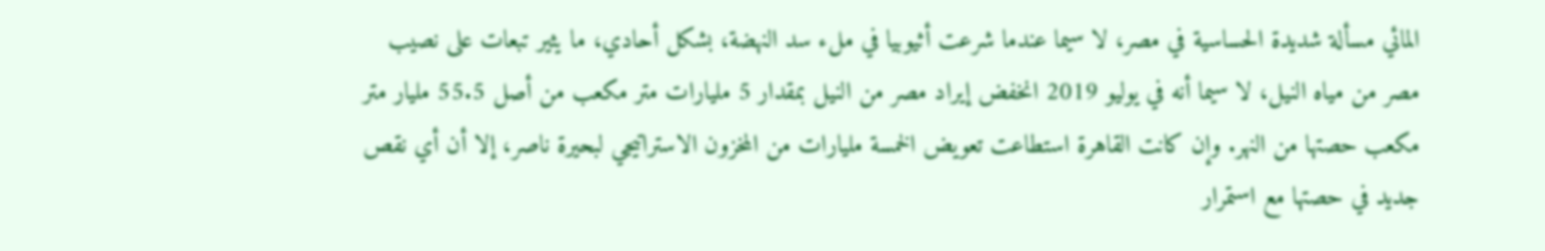المائي مسألة شديدة الحساسية في مصر، لا سيما عندما شرعت أثيوبيا في ملء سد النهضة، بشكل أحادي، ما يثير تبعات على نصيب مصر من مياه النيل، لا سيما أنه في يوليو 2019 انخفض إيراد مصر من النيل بمقدار 5 مليارات متر مكعب من أصل 55.5 مليار متر مكعب حصتها من النهر. وإن كانت القاهرة استطاعت تعويض الخمسة مليارات من المخزون الاستراتيجي لبحيرة ناصر، إلا أن أي نقص جديد في حصتها مع استمرار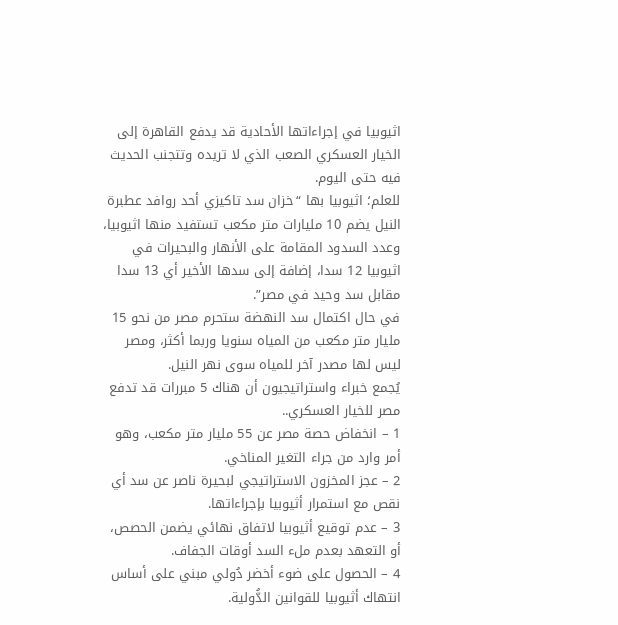اثيوبيا في إجراءاتها الأحادية قد يدفع القاهرة إلى الخيار العسكري الصعب الذي لا تريده وتتجنب الحديث فيه حتى اليوم.
للعلم؛ اثيوبيا بها “خزان سد تاكيزي أحد روافد عطبرة النيل يضم 10 مليارات متر مكعب تستفيد منها اثيوبيا، وعدد السدود المقامة على الأنهار والبحيرات في اثيوبيا 12 سدا، إضافة إلى سدها الأخير أي 13 سدا مقابل سد وحيد في مصر”.
في حال اكتمال سد النهضة ستحرم مصر من نحو 15 مليار متر مكعب من المياه سنويا وربما أكثر، ومصر ليس لها مصدر آخر للمياه سوى نهر النيل.
يُجمع خبراء واستراتيجيون أن هناك 5 مبررات قد تدفع مصر للخيار العسكري..
1 – انخفاض حصة مصر عن 55 مليار متر مكعب، وهو أمر وارد من جراء التغير المناخي.
2 – عجز المخزون الاستراتيجي لبحيرة ناصر عن سد أي نقص مع استمرار أثيوبيا بإجراءاتها.
3 – عدم توقيع أثيوبيا لاتفاق نهائي يضمن الحصص، أو التعهد بعدم ملء السد أوقات الجفاف.
4 – الحصول على ضوء أخضر دُولي مبني على أساس انتهاك أثيوبيا للقوانين الدُّولية.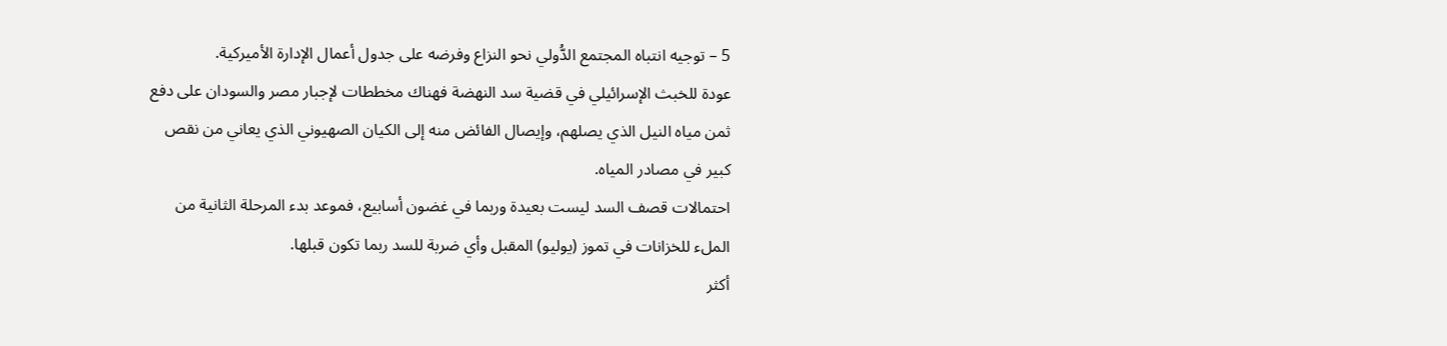5 – توجيه انتباه المجتمع الدُّولي نحو النزاع وفرضه على جدول أعمال الإدارة الأميركية.
عودة للخبث الإسرائيلي في قضية سد النهضة فهناك مخططات لإجبار مصر والسودان على دفع ثمن مياه النيل الذي يصلهم، وإيصال الفائض منه إلى الكيان الصهيوني الذي يعاني من نقص كبير في مصادر المياه.
احتمالات قصف السد ليست بعيدة وربما في غضون أسابيع، فموعد بدء المرحلة الثانية من الملء للخزانات في تموز (يوليو) المقبل وأي ضربة للسد ربما تكون قبلها.
أكثر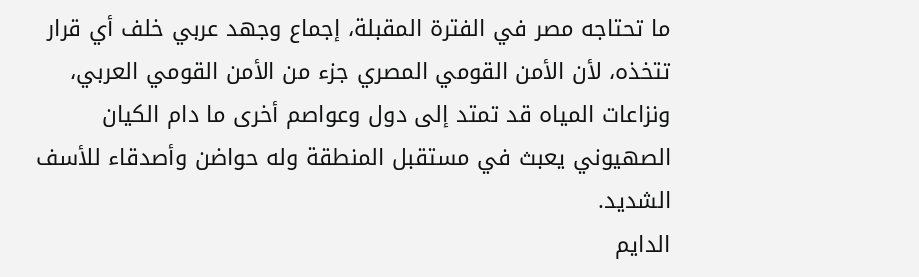ما تحتاجه مصر في الفترة المقبلة، إجماع وجهد عربي خلف أي قرار تتخذه، لأن الأمن القومي المصري جزء من الأمن القومي العربي، ونزاعات المياه قد تمتد إلى دول وعواصم أخرى ما دام الكيان الصهيوني يعبث في مستقبل المنطقة وله حواضن وأصدقاء للأسف الشديد.
الدايم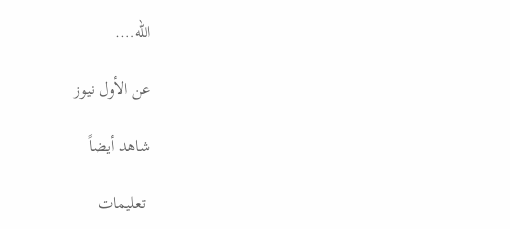الله….

عن الأول نيوز

شاهد أيضاً

 تعليمات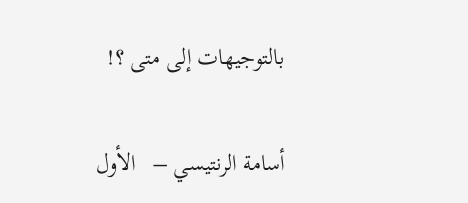بالتوجيهات إلى متى ؟!

أسامة الرنتيسي –   الأول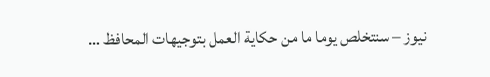نيوز – سنتخلص يوما ما من حكاية العمل بتوجيهات المحافظ …